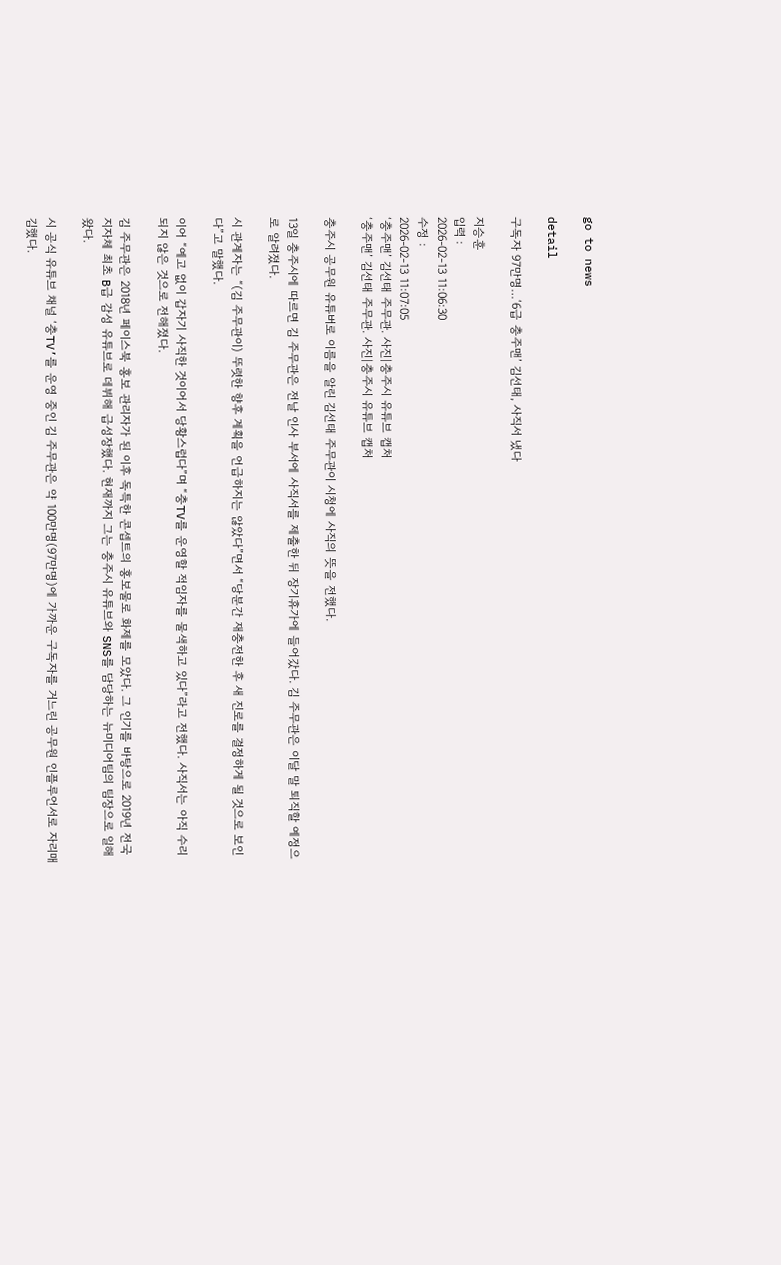go to news

detail

구독자 97만명…‘6급 충주맨’ 김선태, 사직서 냈다

지승훈
입력 :
2026-02-13 11:06:30
수정 :
2026-02-13 11:07:05
‘충주맨’ 김선태 주무관. 사진|충주시 유튜브 캡처
‘충주맨’ 김선태 주무관. 사진|충주시 유튜브 캡처

충주시 공무원 유튜버로 이름을 알린 김선태 주무관이 시청에 사직의 뜻을 전했다.

13일 충주시에 따르면 김 주무관은 전날 인사 부서에 사직서를 제출한 뒤 장기휴가에 들어갔다. 김 주무관은 이달 말 퇴직할 예정으로 알려졌다.

시 관계자는 “(김 주무관이) 뚜렷한 향후 계획을 언급하지는 않았다”면서 “당분간 재충전한 후 새 진로를 결정하게 될 것으로 보인다”고 말했다.

이어 “예고 없이 갑자기 사직한 것이어서 당황스럽다”며 “충TV를 운영할 적임자를 물색하고 있다”라고 전했다. 사직서는 아직 수리되지 않은 것으로 전해졌다.

김 주무관은 2018년 페이스북 홍보 관리자가 된 이후 독특한 콘셉트의 홍보물로 화제를 모았다. 그 인기를 바탕으로 2019년 전국 지자체 최초 B급 감성 유튜브로 데뷔해 급성장했다. 현재까지 그는 충주시 유튜브와 SNS를 담당하는 뉴미디어팀의 팀장으로 일해왔다.

시 공식 유튜브 채널 ‘충TV’를 운영 중인 김 주무관은 약 100만명(97만명)에 가까운 구독자를 거느린 공무원 인플루언서로 자리매김했다.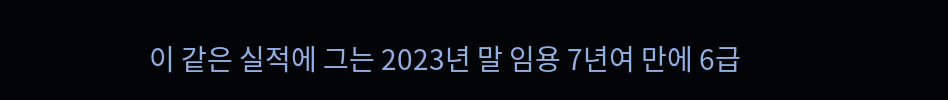이 같은 실적에 그는 2023년 말 임용 7년여 만에 6급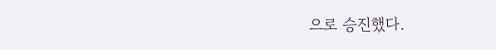으로 승진했다.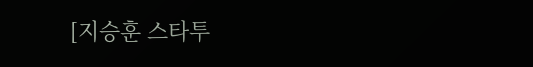[지승훈 스타투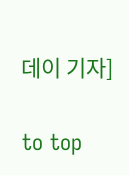데이 기자]

to top